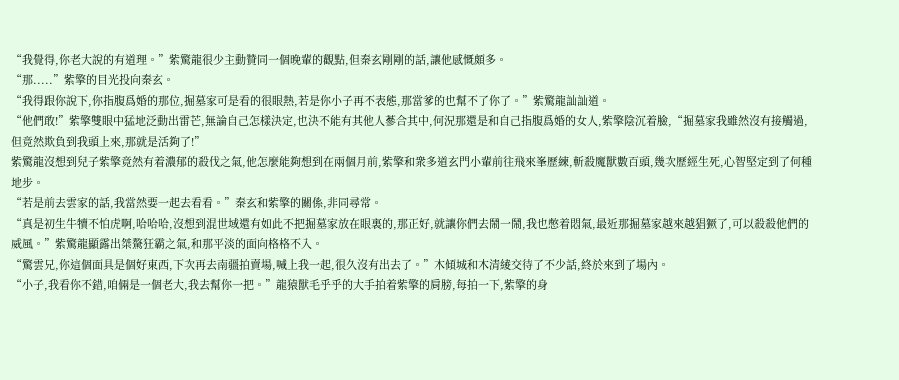“我覺得,你老大說的有道理。”紫驚龍很少主動贊同一個晚輩的觀點,但秦玄剛剛的話,讓他感慨頗多。
“那.....”紫擎的目光投向秦玄。
“我得跟你說下,你指腹爲婚的那位,掘墓家可是看的很眼熱,若是你小子再不表態,那當爹的也幫不了你了。”紫驚龍訕訕道。
“他們敢!”紫擎雙眼中猛地泛動出雷芒,無論自己怎樣決定,也決不能有其他人蔘合其中,何況那還是和自己指腹爲婚的女人,紫擎陰沉着臉,“掘墓家我雖然沒有接觸過,但竟然欺負到我頭上來,那就是活夠了!”
紫驚龍沒想到兒子紫擎竟然有着濃郁的殺伐之氣,他怎麼能夠想到在兩個月前,紫擎和衆多道玄門小輩前往飛來峯歷練,斬殺魔獸數百頭,幾次歷經生死,心智堅定到了何種地步。
“若是前去雲家的話,我當然要一起去看看。”秦玄和紫擎的關係,非同尋常。
“真是初生牛犢不怕虎啊,哈哈哈,沒想到混世域還有如此不把掘墓家放在眼裏的,那正好,就讓你們去鬧一鬧,我也憋着悶氣,最近那掘墓家越來越猖獗了,可以殺殺他們的威風。”紫驚龍顯露出桀驁狂霸之氣,和那平淡的面向格格不入。
“驚雲兄,你這個面具是個好東西,下次再去南疆拍賣場,喊上我一起,很久沒有出去了。”木傾城和木清綾交待了不少話,終於來到了場內。
“小子,我看你不錯,咱倆是一個老大,我去幫你一把。”龍猿獸毛乎乎的大手拍着紫擎的肩膀,每拍一下,紫擎的身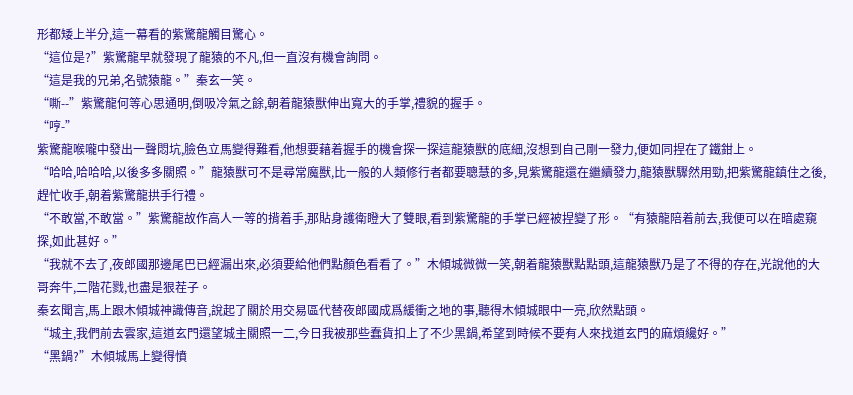形都矮上半分,這一幕看的紫驚龍觸目驚心。
“這位是?”紫驚龍早就發現了龍猿的不凡,但一直沒有機會詢問。
“這是我的兄弟,名號猿龍。”秦玄一笑。
“嘶--”紫驚龍何等心思通明,倒吸冷氣之餘,朝着龍猿獸伸出寬大的手掌,禮貌的握手。
“哼-”
紫驚龍喉嚨中發出一聲悶坑,臉色立馬變得難看,他想要藉着握手的機會探一探這龍猿獸的底細,沒想到自己剛一發力,便如同捏在了鐵鉗上。
“哈哈,哈哈哈,以後多多關照。”龍猿獸可不是尋常魔獸,比一般的人類修行者都要聰慧的多,見紫驚龍還在繼續發力,龍猿獸驟然用勁,把紫驚龍鎮住之後,趕忙收手,朝着紫驚龍拱手行禮。
“不敢當,不敢當。”紫驚龍故作高人一等的揹着手,那貼身護衛瞪大了雙眼,看到紫驚龍的手掌已經被捏變了形。“有猿龍陪着前去,我便可以在暗處窺探,如此甚好。”
“我就不去了,夜郎國那邊尾巴已經漏出來,必須要給他們點顏色看看了。”木傾城微微一笑,朝着龍猿獸點點頭,這龍猿獸乃是了不得的存在,光說他的大哥奔牛,二階花戮,也盡是狠茬子。
秦玄聞言,馬上跟木傾城神識傳音,說起了關於用交易區代替夜郎國成爲緩衝之地的事,聽得木傾城眼中一亮,欣然點頭。
“城主,我們前去雲家,這道玄門還望城主關照一二,今日我被那些蠢貨扣上了不少黑鍋,希望到時候不要有人來找道玄門的麻煩纔好。”
“黑鍋?”木傾城馬上變得憤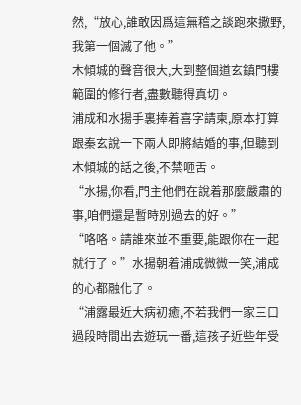然,“放心,誰敢因爲這無稽之談跑來撒野,我第一個滅了他。”
木傾城的聲音很大,大到整個道玄鎮門樓範圍的修行者,盡數聽得真切。
浦成和水揚手裏捧着喜字請柬,原本打算跟秦玄說一下兩人即將結婚的事,但聽到木傾城的話之後,不禁咂舌。
“水揚,你看,門主他們在說着那麼嚴肅的事,咱們還是暫時別過去的好。”
“咯咯。請誰來並不重要,能跟你在一起就行了。”水揚朝着浦成微微一笑,浦成的心都融化了。
“浦露最近大病初癒,不若我們一家三口過段時間出去遊玩一番,這孩子近些年受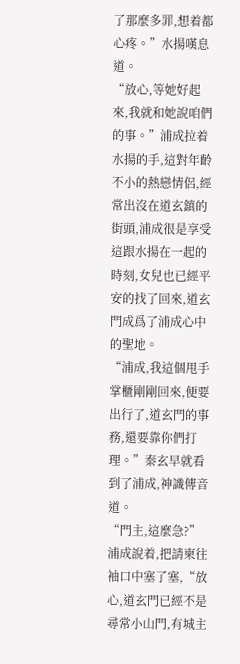了那麼多罪,想着都心疼。”水揚嘆息道。
“放心,等她好起來,我就和她說咱們的事。”浦成拉着水揚的手,這對年齡不小的熱戀情侶,經常出沒在道玄鎮的街頭,浦成很是享受這跟水揚在一起的時刻,女兒也已經平安的找了回來,道玄門成爲了浦成心中的聖地。
“浦成,我這個甩手掌櫃剛剛回來,便要出行了,道玄門的事務,還要靠你們打理。”秦玄早就看到了浦成,神識傳音道。
“門主,這麼急?”浦成說着,把請柬往袖口中塞了塞,“放心,道玄門已經不是尋常小山門,有城主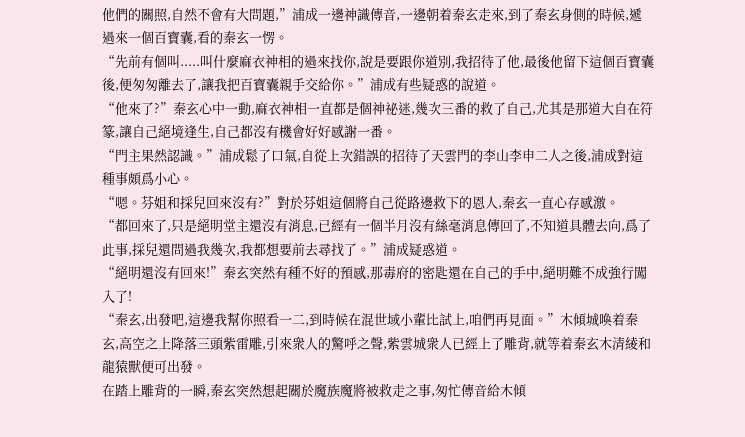他們的關照,自然不會有大問題,”浦成一邊神識傳音,一邊朝着秦玄走來,到了秦玄身側的時候,遞過來一個百寶囊,看的秦玄一愣。
“先前有個叫.....叫什麼麻衣神相的過來找你,說是要跟你道別,我招待了他,最後他留下這個百寶囊後,便匆匆離去了,讓我把百寶囊親手交給你。”浦成有些疑惑的說道。
“他來了?”秦玄心中一動,麻衣神相一直都是個神祕迷,幾次三番的救了自己,尤其是那道大自在符篆,讓自己絕境逢生,自己都沒有機會好好感謝一番。
“門主果然認識。”浦成鬆了口氣,自從上次錯誤的招待了天雲門的李山李申二人之後,浦成對這種事頗爲小心。
“嗯。芬姐和採兒回來沒有?”對於芬姐這個將自己從路邊救下的恩人,秦玄一直心存感激。
“都回來了,只是絕明堂主還沒有消息,已經有一個半月沒有絲毫消息傳回了,不知道具體去向,爲了此事,採兒還問過我幾次,我都想要前去尋找了。”浦成疑惑道。
“絕明還沒有回來!”秦玄突然有種不好的預感,那毒府的密匙還在自己的手中,絕明難不成強行闖入了!
“秦玄,出發吧,這邊我幫你照看一二,到時候在混世域小輩比試上,咱們再見面。”木傾城喚着秦玄,高空之上降落三頭紫雷雕,引來衆人的驚呼之聲,紫雲城衆人已經上了雕背,就等着秦玄木清綾和龍猿獸便可出發。
在踏上雕背的一瞬,秦玄突然想起關於魔族魔將被救走之事,匆忙傳音給木傾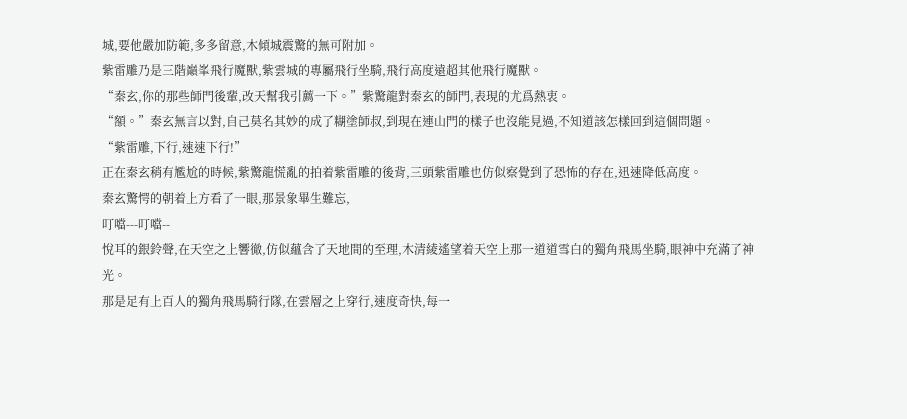城,要他嚴加防範,多多留意,木傾城震驚的無可附加。
紫雷雕乃是三階巔峯飛行魔獸,紫雲城的專屬飛行坐騎,飛行高度遠超其他飛行魔獸。
“秦玄,你的那些師門後輩,改天幫我引薦一下。”紫驚龍對秦玄的師門,表現的尤爲熱衷。
“額。”秦玄無言以對,自己莫名其妙的成了糊塗師叔,到現在連山門的樣子也沒能見過,不知道該怎樣回到這個問題。
“紫雷雕,下行,速速下行!”
正在秦玄稍有尷尬的時候,紫驚龍慌亂的拍着紫雷雕的後背,三頭紫雷雕也仿似察覺到了恐怖的存在,迅速降低高度。
秦玄驚愕的朝着上方看了一眼,那景象畢生難忘,
叮噹---叮噹--
悅耳的銀鈴聲,在天空之上響徹,仿似蘊含了天地間的至理,木清綾遙望着天空上那一道道雪白的獨角飛馬坐騎,眼神中充滿了神光。
那是足有上百人的獨角飛馬騎行隊,在雲層之上穿行,速度奇快,每一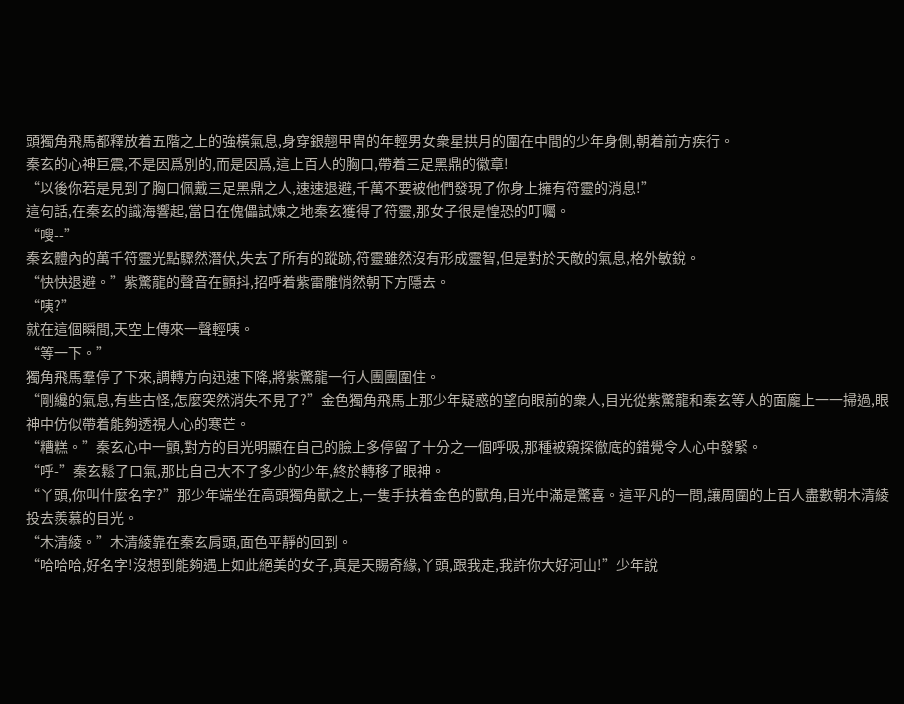頭獨角飛馬都釋放着五階之上的強橫氣息,身穿銀翹甲冑的年輕男女衆星拱月的圍在中間的少年身側,朝着前方疾行。
秦玄的心神巨震,不是因爲別的,而是因爲,這上百人的胸口,帶着三足黑鼎的徽章!
“以後你若是見到了胸口佩戴三足黑鼎之人,速速退避,千萬不要被他們發現了你身上擁有符靈的消息!”
這句話,在秦玄的識海響起,當日在傀儡試煉之地秦玄獲得了符靈,那女子很是惶恐的叮囑。
“嗖--”
秦玄體內的萬千符靈光點驟然潛伏,失去了所有的蹤跡,符靈雖然沒有形成靈智,但是對於天敵的氣息,格外敏銳。
“快快退避。”紫驚龍的聲音在顫抖,招呼着紫雷雕悄然朝下方隱去。
“咦?”
就在這個瞬間,天空上傳來一聲輕咦。
“等一下。”
獨角飛馬羣停了下來,調轉方向迅速下降,將紫驚龍一行人團團圍住。
“剛纔的氣息,有些古怪,怎麼突然消失不見了?”金色獨角飛馬上那少年疑惑的望向眼前的衆人,目光從紫驚龍和秦玄等人的面龐上一一掃過,眼神中仿似帶着能夠透視人心的寒芒。
“糟糕。”秦玄心中一顫,對方的目光明顯在自己的臉上多停留了十分之一個呼吸,那種被窺探徹底的錯覺令人心中發緊。
“呼-”秦玄鬆了口氣,那比自己大不了多少的少年,終於轉移了眼神。
“丫頭,你叫什麼名字?”那少年端坐在高頭獨角獸之上,一隻手扶着金色的獸角,目光中滿是驚喜。這平凡的一問,讓周圍的上百人盡數朝木清綾投去羨慕的目光。
“木清綾。”木清綾靠在秦玄肩頭,面色平靜的回到。
“哈哈哈,好名字!沒想到能夠遇上如此絕美的女子,真是天賜奇緣,丫頭,跟我走,我許你大好河山!”少年說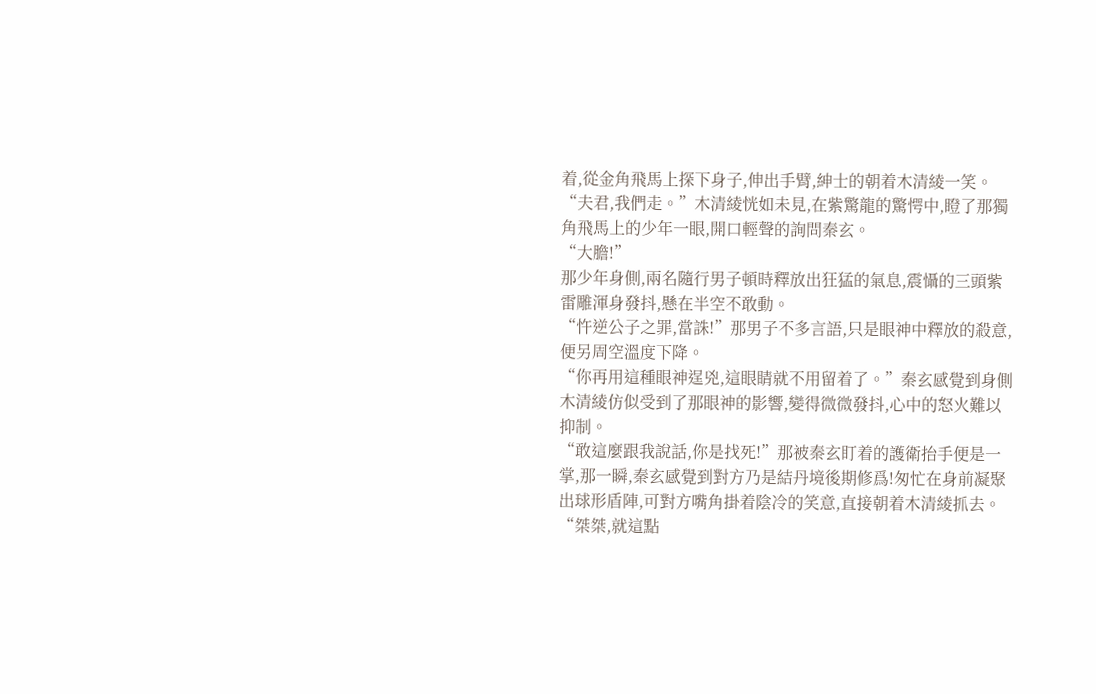着,從金角飛馬上探下身子,伸出手臂,紳士的朝着木清綾一笑。
“夫君,我們走。”木清綾恍如未見,在紫驚龍的驚愕中,瞪了那獨角飛馬上的少年一眼,開口輕聲的詢問秦玄。
“大膽!”
那少年身側,兩名隨行男子頓時釋放出狂猛的氣息,震懾的三頭紫雷雕渾身發抖,懸在半空不敢動。
“忤逆公子之罪,當誅!”那男子不多言語,只是眼神中釋放的殺意,便另周空溫度下降。
“你再用這種眼神逞兇,這眼睛就不用留着了。”秦玄感覺到身側木清綾仿似受到了那眼神的影響,變得微微發抖,心中的怒火難以抑制。
“敢這麼跟我說話,你是找死!”那被秦玄盯着的護衛抬手便是一掌,那一瞬,秦玄感覺到對方乃是結丹境後期修爲!匆忙在身前凝聚出球形盾陣,可對方嘴角掛着陰冷的笑意,直接朝着木清綾抓去。
“桀桀,就這點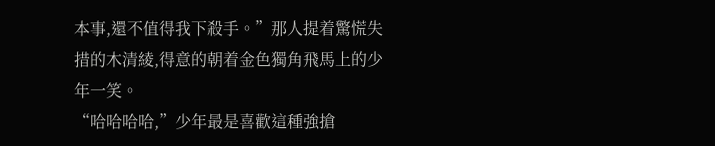本事,還不值得我下殺手。”那人提着驚慌失措的木清綾,得意的朝着金色獨角飛馬上的少年一笑。
“哈哈哈哈,”少年最是喜歡這種強搶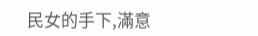民女的手下,滿意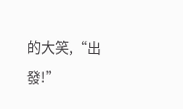的大笑,“出發!”